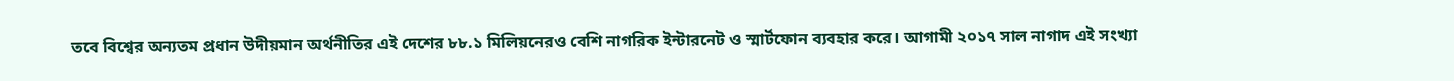তবে বিশ্বের অন্যতম প্রধান উদীয়মান অর্থনীতির এই দেশের ৮৮.১ মিলিয়নেরও বেশি নাগরিক ইন্টারনেট ও স্মার্টফোন ব্যবহার করে। আগামী ২০১৭ সাল নাগাদ এই সংখ্যা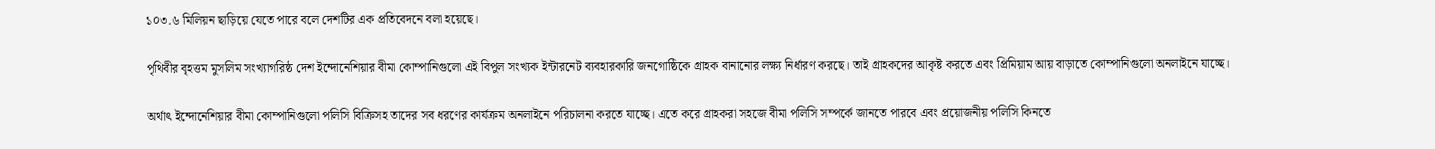১০৩.৬ মিলিয়ন ছাড়িয়ে যেতে পারে বলে দেশটির এক প্রতিবেদনে বলা হয়েছে।

পৃথিবীর বৃহত্তম মুসলিম সংখ্যাগরিষ্ঠ দেশ ইন্দোনেশিয়ার বীমা কোম্পানিগুলো এই বিপুল সংখ্যক ইন্টারনেট ব্যবহারকারি জনগোষ্ঠিকে গ্রাহক বানানোর লক্ষ্য নির্ধারণ করছে। তাই গ্রাহকদের আকৃষ্ট করতে এবং প্রিমিয়াম আয় বাড়াতে কোম্পানিগুলো অনলাইনে যাচ্ছে।

অর্থাৎ ইন্দোনেশিয়ার বীমা কোম্পানিগুলো পলিসি বিক্রিসহ তাদের সব ধরণের কার্যক্রম অনলাইনে পরিচালনা করতে যাচ্ছে। এতে করে গ্রাহকরা সহজে বীমা পলিসি সম্পর্কে জানতে পারবে এবং প্রয়োজনীয় পলিসি কিনতে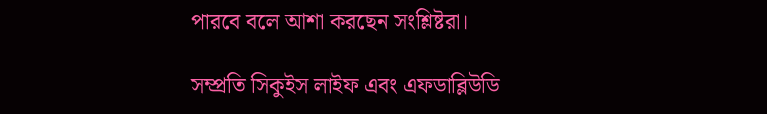পারবে বলে আশা করছেন সংশ্লিষ্টরা।

সম্প্রতি সিকুইস লাইফ এবং এফডাব্লিউডি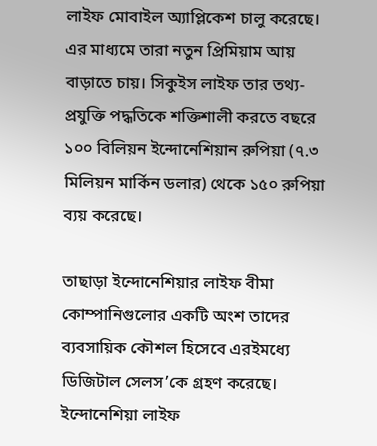লাইফ মোবাইল অ্যাপ্লিকেশ চালু করেছে। এর মাধ্যমে তারা নতুন প্রিমিয়াম আয় বাড়াতে চায়। সিকুইস লাইফ তার তথ্য-প্রযুক্তি পদ্ধতিকে শক্তিশালী করতে বছরে ১০০ বিলিয়ন ইন্দোনেশিয়ান রুপিয়া (৭.৩ মিলিয়ন মার্কিন ডলার) থেকে ১৫০ রুপিয়া ব্যয় করেছে।

তাছাড়া ইন্দোনেশিয়ার লাইফ বীমা কোম্পানিগুলোর একটি অংশ তাদের ব্যবসায়িক কৌশল হিসেবে এরইমধ্যে ডিজিটাল সেলস’কে গ্রহণ করেছে। ইন্দোনেশিয়া লাইফ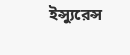ইন্স্যুরেন্স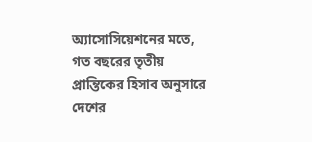অ্যাসোসিয়েশনের মতে, গত বছরের তৃতীয় প্রান্তিকের হিসাব অনুসারে দেশের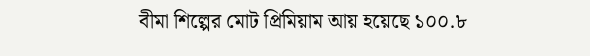বীমা শিল্পের মোট প্রিমিয়াম আয় হয়েছে ১০০.৮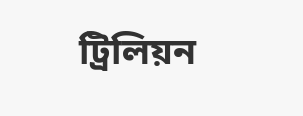ট্রিলিয়ন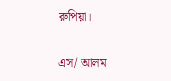রুপিয়া।

এস/ আলম